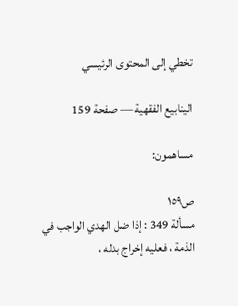تخطي إلى المحتوى الرئيسي

الينابيع الفقهية — صفحة 159

مساهمون:

ص١٥٩
مسألة 349 : إذا ضل الهدي الواجب في الذمة ، فعليه إخراج بدله ،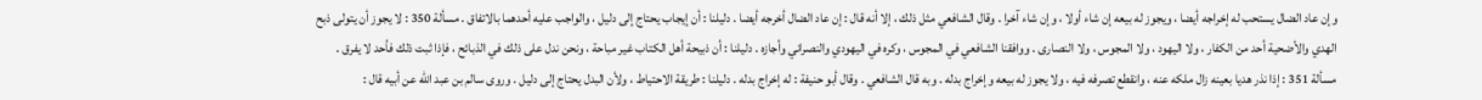وإن عاد الضال يستحب له إخراجه أيضا ، ويجوز له بيعه إن شاء أولا ، وإن شاء آخرا . وقال الشافعي مثل ذلك ، إلا أنه قال : إن عاد الضال أخرجه أيضا . دليلنا : أن إيجاب يحتاج إلى دليل ، والواجب عليه أحدهما بالاتفاق . مسألة 350 : لا يجوز أن يتولى ذبح الهدي والأضحية أحد من الكفار ، ولا اليهود ، ولا المجوس ، ولا النصارى . ووافقنا الشافعي في المجوس ، وكره في اليهودي والنصراني وأجازه . دليلنا : أن ذبيحة أهل الكتاب غير مباحة ، ونحن ندل على ذلك في الذبائح ، فإذا ثبت ذلك فأحد لا يفرق . مسألة 351 : إذا نذر هديا بعينه زال ملكه عنه ، وانقطع تصرفه فيه ، ولا يجوز له بيعه وإخراج بدله . وبه قال الشافعي . وقال أبو حنيفة : له إخراج بدله . دليلنا : طريقة الاحتياط ، ولأن البدل يحتاج إلى دليل . وروى سالم بن عبد الله عن أبيه قال :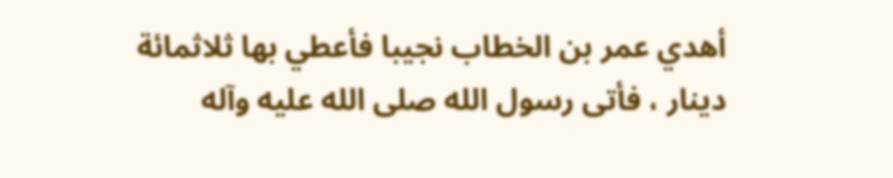أهدي عمر بن الخطاب نجيبا فأعطي بها ثلاثمائة دينار ، فأتى رسول الله صلى الله عليه وآله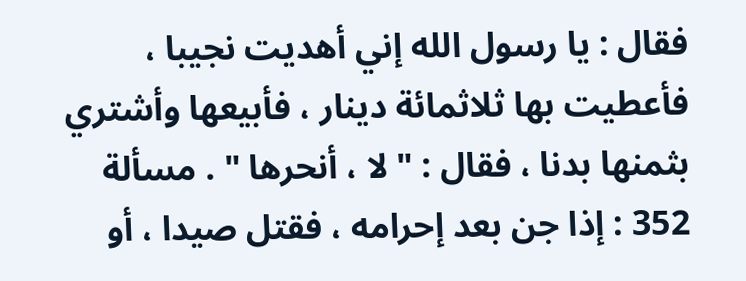فقال : يا رسول الله إني أهديت نجيبا ، فأعطيت بها ثلاثمائة دينار ، فأبيعها وأشتري بثمنها بدنا ، فقال : " لا ، أنحرها " . مسألة 352 : إذا جن بعد إحرامه ، فقتل صيدا ، أو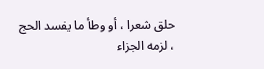حلق شعرا ، أو وطأ ما يفسد الحج ، لزمه الجزاء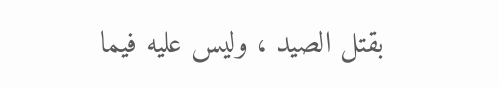بقتل الصيد ، وليس عليه فيما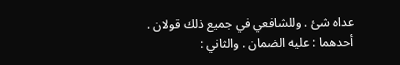عداه شئ . وللشافعي في جميع ذلك قولان . أحدهما : عليه الضمان . والثاني :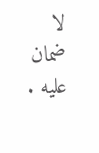لا ضمان عليه .